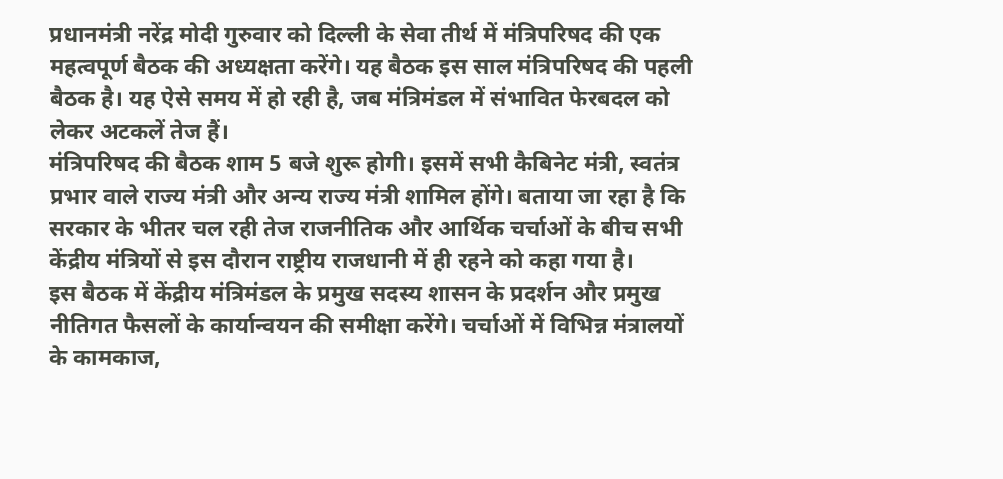प्रधानमंत्री नरेंद्र मोदी गुरुवार को दिल्ली के सेवा तीर्थ में मंत्रिपरिषद की एक महत्वपूर्ण बैठक की अध्यक्षता करेंगे। यह बैठक इस साल मंत्रिपरिषद की पहली बैठक है। यह ऐसे समय में हो रही है, जब मंत्रिमंडल में संभावित फेरबदल को लेकर अटकलें तेज हैं।
मंत्रिपरिषद की बैठक शाम 5 बजे शुरू होगी। इसमें सभी कैबिनेट मंत्री, स्वतंत्र प्रभार वाले राज्य मंत्री और अन्य राज्य मंत्री शामिल होंगे। बताया जा रहा है कि सरकार के भीतर चल रही तेज राजनीतिक और आर्थिक चर्चाओं के बीच सभी केंद्रीय मंत्रियों से इस दौरान राष्ट्रीय राजधानी में ही रहने को कहा गया है।
इस बैठक में केंद्रीय मंत्रिमंडल के प्रमुख सदस्य शासन के प्रदर्शन और प्रमुख नीतिगत फैसलों के कार्यान्वयन की समीक्षा करेंगे। चर्चाओं में विभिन्न मंत्रालयों के कामकाज,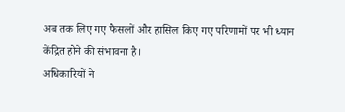अब तक लिए गए फैसलों और हासिल किए गए परिणामों पर भी ध्यान केंद्रित होने की संभावना है।
अधिकारियों ने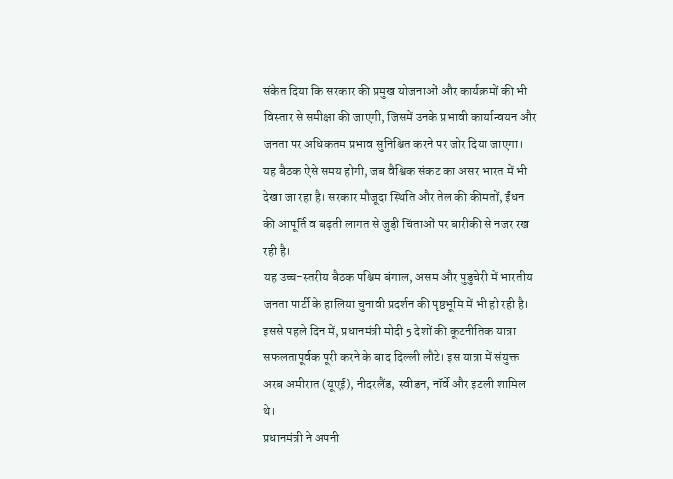संकेत दिया कि सरकार की प्रमुख योजनाओं और कार्यक्रमों की भी विस्तार से समीक्षा की जाएगी, जिसमें उनके प्रभावी कार्यान्वयन और जनता पर अधिकतम प्रभाव सुनिश्चित करने पर जोर दिया जाएगा।
यह बैठक ऐसे समय होगी, जब वैश्विक संकट का असर भारत में भी देखा जा रहा है। सरकार मौजूदा स्थिति और तेल की कीमतों, ईंधन की आपूर्ति व बढ़ती लागत से जुड़ी चिंताओं पर बारीकी से नजर रख रही है।
यह उच्च-स्तरीय बैठक पश्चिम बंगाल, असम और पुडुचेरी में भारतीय जनता पार्टी के हालिया चुनावी प्रदर्शन की पृष्ठभूमि में भी हो रही है।
इससे पहले दिन में, प्रधानमंत्री मोदी 5 देशों की कूटनीतिक यात्रा सफलतापूर्वक पूरी करने के बाद दिल्ली लौटे। इस यात्रा में संयुक्त अरब अमीरात (यूएई), नीदरलैंड, स्वीडन, नॉर्वे और इटली शामिल थे।
प्रधानमंत्री ने अपनी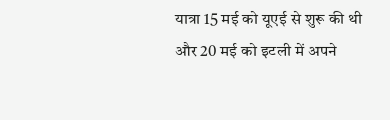यात्रा 15 मई को यूएई से शुरू की थी और 20 मई को इटली में अपने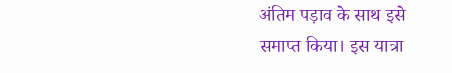अंतिम पड़ाव के साथ इसे समाप्त किया। इस यात्रा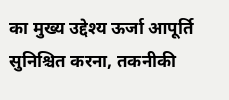का मुख्य उद्देश्य ऊर्जा आपूर्ति सुनिश्चित करना, तकनीकी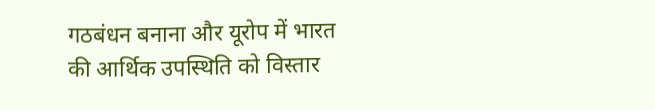गठबंधन बनाना और यूरोप में भारत की आर्थिक उपस्थिति को विस्तार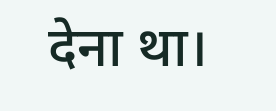देना था।